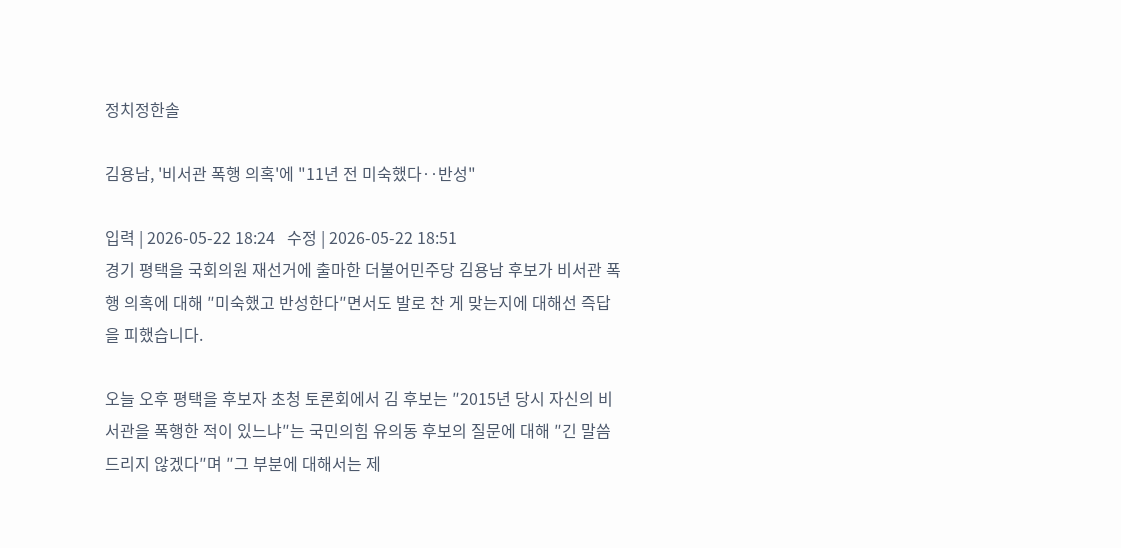정치정한솔

김용남, '비서관 폭행 의혹'에 "11년 전 미숙했다‥반성"

입력 | 2026-05-22 18:24   수정 | 2026-05-22 18:51
경기 평택을 국회의원 재선거에 출마한 더불어민주당 김용남 후보가 비서관 폭행 의혹에 대해 ″미숙했고 반성한다″면서도 발로 찬 게 맞는지에 대해선 즉답을 피했습니다.

오늘 오후 평택을 후보자 초청 토론회에서 김 후보는 ″2015년 당시 자신의 비서관을 폭행한 적이 있느냐″는 국민의힘 유의동 후보의 질문에 대해 ″긴 말씀 드리지 않겠다″며 ″그 부분에 대해서는 제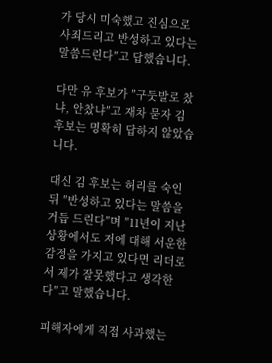가 당시 미숙했고 진심으로 사죄드리고 반성하고 있다는 말씀드린다″고 답했습니다.

다만 유 후보가 ″구둣발로 찼냐, 안찼냐″고 재차 묻자 김 후보는 명확히 답하지 않았습니다.

대신 김 후보는 허리를 숙인 뒤 ″반성하고 있다는 말씀을 거듭 드린다″며 ″11년이 지난 상황에서도 저에 대해 서운한 감정을 가지고 있다면 리더로서 제가 잘못했다고 생각한다″고 말했습니다.

피해자에게 직접 사과했는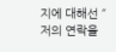지에 대해선 ″저의 연락을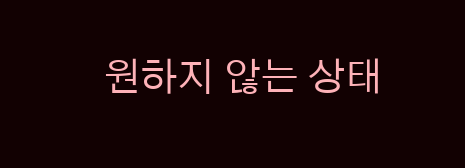원하지 않는 상태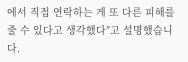에서 직접 연락하는 게 또 다른 피해를 줄 수 있다고 생각했다″고 설명했습니다.